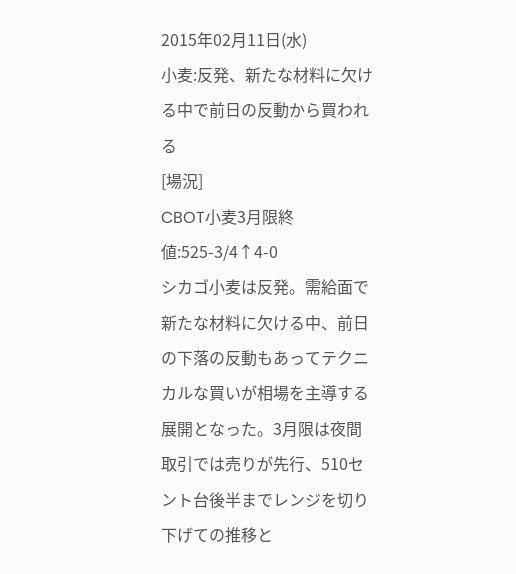2015年02月11日(水)
小麦:反発、新たな材料に欠ける中で前日の反動から買われる
[場況]
CBOT小麦3月限終値:525-3/4↑4-0
シカゴ小麦は反発。需給面で新たな材料に欠ける中、前日の下落の反動もあってテクニカルな買いが相場を主導する展開となった。3月限は夜間取引では売りが先行、510セント台後半までレンジを切り下げての推移と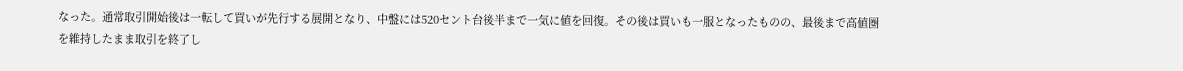なった。通常取引開始後は一転して買いが先行する展開となり、中盤には520セント台後半まで一気に値を回復。その後は買いも一服となったものの、最後まで高値圏を維持したまま取引を終了し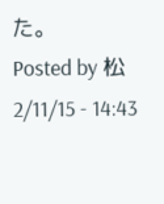た。
Posted by 松 2/11/15 - 14:43